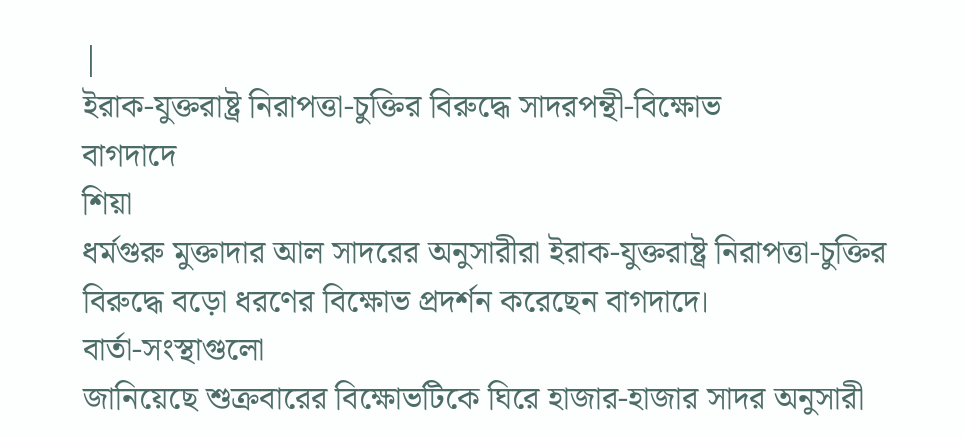|
ইরাক-যুক্তরাষ্ট্র নিরাপত্তা-চুক্তির বিরুদ্ধে সাদরপন্থী-বিক্ষোভ
বাগদাদে
শিয়া
ধর্মগুরু মুক্তাদার আল সাদরের অনুসারীরা ইরাক-যুক্তরাষ্ট্র নিরাপত্তা-চুক্তির
বিরুদ্ধে বড়ো ধরণের বিক্ষোভ প্রদর্শন করেছেন বাগদাদে।
বার্তা-সংস্থাগুলো
জানিয়েছে শুক্রবারের বিক্ষোভটিকে ঘিরে হাজার-হাজার সাদর অনুসারী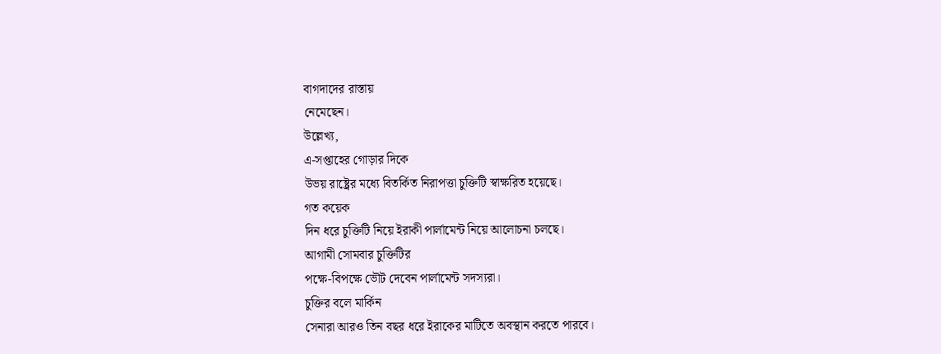বাগদাদের রাস্তায়
নেমেছেন।
উল্লেখ্য,
এ-সপ্তাহের গোড়ার দিকে
উভয় রাষ্ট্রের মধ্যে বিতর্কিত নিরাপত্তা চুক্তিটি স্বাক্ষরিত হয়েছে।
গত কয়েক
দিন ধরে চুক্তিটি নিয়ে ইরাকী পার্লামেন্ট নিয়ে আলোচনা চলছে।
আগামী সোমবার চুক্তিটির
পক্ষে-বিপক্ষে ভৌট দেবেন পার্লামেন্ট সদস্যরা।
চুক্তির বলে মার্কিন
সেনারা আরও তিন বছর ধরে ইরাকের মাটিতে অবস্থান করতে পারবে।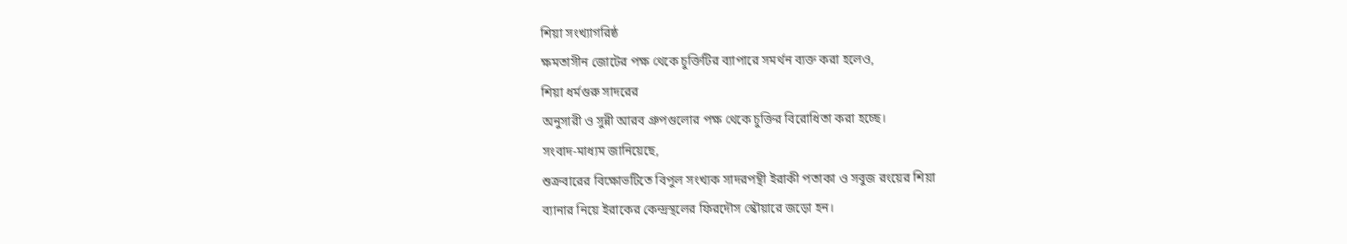শিয়া সংখ্যাগরিষ্ঠ
ক্ষমতাসীন জোটের পক্ষ থেকে চুক্তিটির ব্যাপারে সমর্থন ব্যক্ত করা হলেও,
শিয়া ধর্মগুরু সাদরের
অনুসারী ও সুন্নী আরব গ্রুপগুলোর পক্ষ থেকে চুক্তির বিরোধিতা করা হচ্ছে।
সংবাদ-মাধ্যম জানিয়েছে,
শুক্রবারের বিক্ষোভটিতে বিপুল সংখ্যক সাদরপন্থী ইরাকী পতাকা ও সবুজ রংয়ের শিয়া
ব্যানার নিয়ে ইরাকের কেন্দ্রস্থলের ফিরদৌস স্কৌয়ারে জড়ো হন।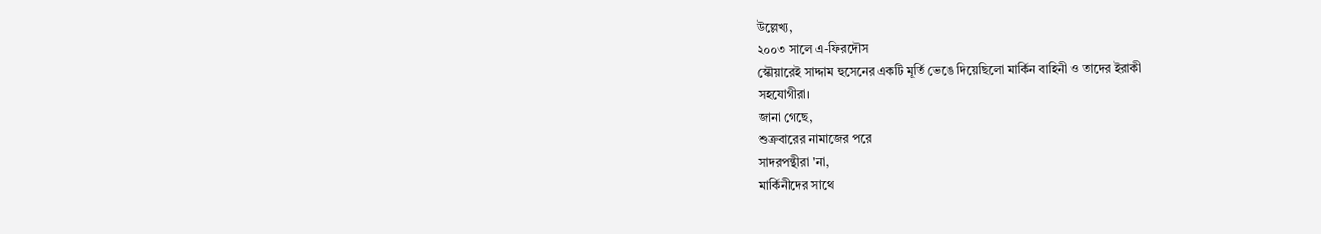উল্লেখ্য,
২০০৩ সালে এ-ফিরদৌস
স্কৌয়ারেই সাদ্দাম হুসেনের একটি মূর্তি ভেঙে দিয়েছিলো মার্কিন বাহিনী ও তাদের ইরাকী
সহযোগীরা।
জানা গেছে,
শুক্রবারের নামাজের পরে
সাদরপন্থীরা 'না,
মার্কিনীদের সাথে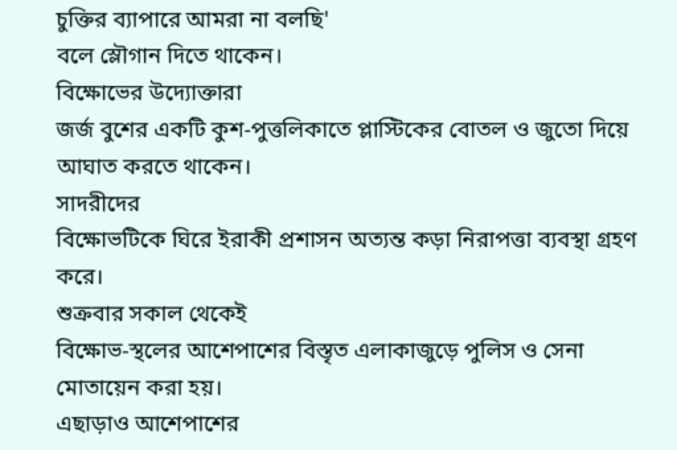চুক্তির ব্যাপারে আমরা না বলছি'
বলে স্লৌগান দিতে থাকেন।
বিক্ষোভের উদ্যোক্তারা
জর্জ বুশের একটি কুশ-পুত্তলিকাতে প্লাস্টিকের বোতল ও জুতো দিয়ে আঘাত করতে থাকেন।
সাদরীদের
বিক্ষোভটিকে ঘিরে ইরাকী প্রশাসন অত্যন্ত কড়া নিরাপত্তা ব্যবস্থা গ্রহণ করে।
শুক্রবার সকাল থেকেই
বিক্ষোভ-স্থলের আশেপাশের বিস্তৃত এলাকাজুড়ে পুলিস ও সেনা মোতায়েন করা হয়।
এছাড়াও আশেপাশের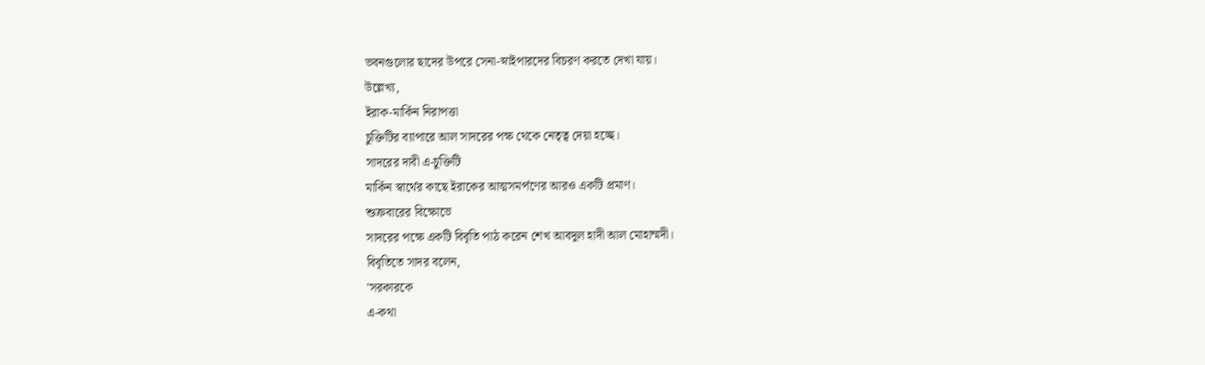ভবনগুলোর ছাদের উপরে সেনা-স্নাইপারদের বিচরণ করতে দেখা যায়।
উল্লেখ্য,
ইরাক-মার্কিন নিরাপত্তা
চুক্তিটির ব্যাপারে আল সাদরের পক্ষ থেকে নেতৃত্ব দেয়া হচ্ছে।
সাদরের দাবী এ-চুক্তিটি
মার্কিন স্বার্থের কাছে ইরাকের আত্মসমর্পণের আরও একটি প্রমাণ।
শুক্রবারের বিক্ষোভে
সাদরের পক্ষে একটি বিবৃতি পাঠ করেন শেখ আবদুল হাদী আল মোহাম্মদী।
বিবৃতিতে সাদর বলেন,
'সরকারকে
এ-কথা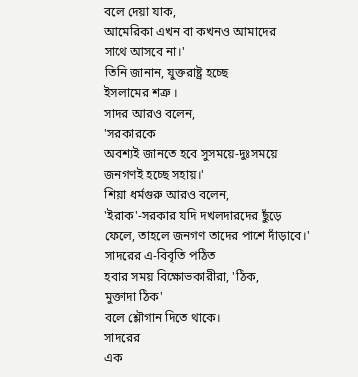বলে দেয়া যাক,
আমেরিকা এখন বা কখনও আমাদের
সাথে আসবে না।'
তিনি জানান, যুক্তরাষ্ট্র হচ্ছে
ইসলামের শত্রু ।
সাদর আরও বলেন,
'সরকারকে
অবশ্যই জানতে হবে সুসময়ে-দুঃসময়ে জনগণই হচ্ছে সহায়।'
শিয়া ধর্মগুরু আরও বলেন,
'ইরাক'-সরকার যদি দখলদারদের ছুঁড়ে ফেলে, তাহলে জনগণ তাদের পাশে দাঁড়াবে।'
সাদরের এ-বিবৃতি পঠিত
হবার সময় বিক্ষোভকারীরা, 'ঠিক,
মুক্তাদা ঠিক'
বলে শ্লৌগান দিতে থাকে।
সাদরের
এক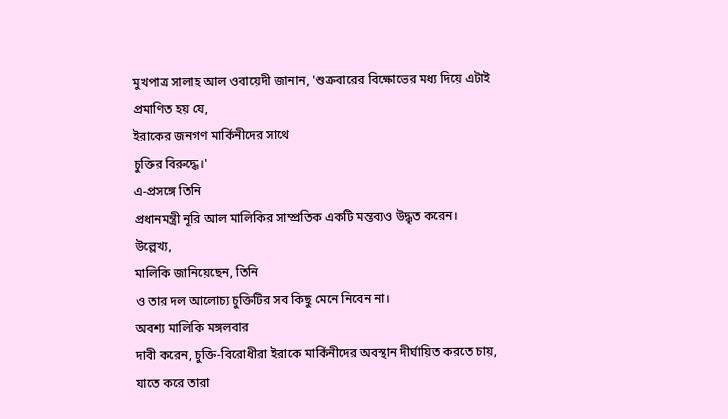মুখপাত্র সালাহ আল ওবায়েদী জানান, 'শুক্রবারের বিক্ষোভের মধ্য দিয়ে এটাই
প্রমাণিত হয় যে,
ইরাকের জনগণ মার্কিনীদের সাথে
চুক্তির বিরুদ্ধে।'
এ-প্রসঙ্গে তিনি
প্রধানমন্ত্রী নূরি আল মালিকির সাম্প্রতিক একটি মন্তব্যও উদ্ধৃত করেন।
উল্লেখ্য,
মালিকি জানিয়েছেন, তিনি
ও তার দল আলোচ্য চুক্তিটির সব কিছু মেনে নিবেন না।
অবশ্য মালিকি মঙ্গলবার
দাবী করেন, চুক্তি-বিরোধীরা ইরাকে মার্কিনীদের অবস্থান দীর্ঘায়িত করতে চায়,
যাতে করে তারা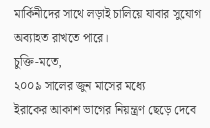মার্কিনীদের সাথে লড়াই চালিয়ে যাবার সুযোগ অব্যাহত রাখতে পারে।
চুক্তি-মতে,
২০০৯ সালের জুন মাসের মধ্যে
ইরাকের আকাশ ভাগের নিয়ন্ত্রণ ছেড়ে দেবে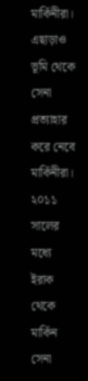মার্কিনীরা।
এছাড়াও ভূমি থেকে সেনা
প্রত্যাহার করে নেবে মার্কিনীরা।
২০১১ সালের মধ্যে ইরাক
থেকে মার্কিন সেনা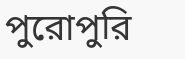পুরোপুরি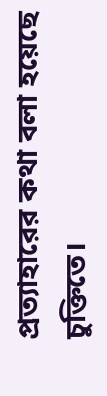প্রত্যাহারের কথা বলা হয়েছে চুক্তিতে।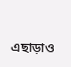এছাড়াও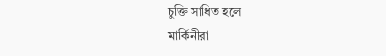চুক্তি সাধিত হলে
মার্কিনীরা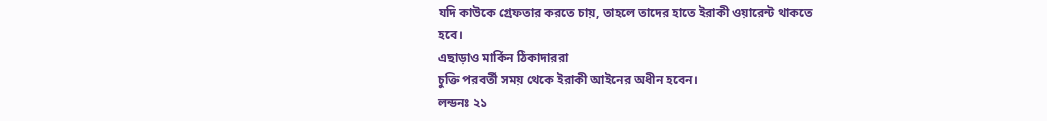যদি কাউকে গ্রেফতার করতে চায়, তাহলে তাদের হাতে ইরাকী ওয়ারেন্ট থাকতে
হবে।
এছাড়াও মার্কিন ঠিকাদাররা
চুক্তি পরবর্তী সময় থেকে ইরাকী আইনের অধীন হবেন।
লন্ডনঃ ২১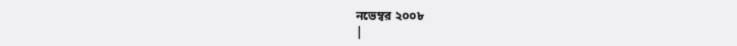নভেম্বর ২০০৮
|